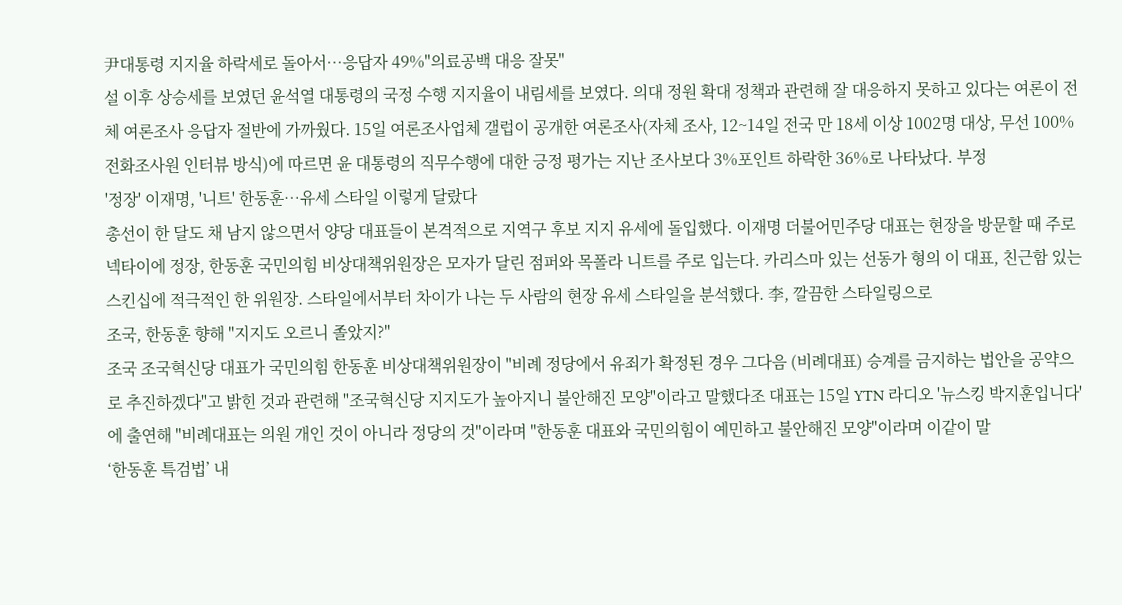尹대통령 지지율 하락세로 돌아서…응답자 49%"의료공백 대응 잘못"
설 이후 상승세를 보였던 윤석열 대통령의 국정 수행 지지율이 내림세를 보였다. 의대 정원 확대 정책과 관련해 잘 대응하지 못하고 있다는 여론이 전체 여론조사 응답자 절반에 가까웠다. 15일 여론조사업체 갤럽이 공개한 여론조사(자체 조사, 12~14일 전국 만 18세 이상 1002명 대상, 무선 100% 전화조사원 인터뷰 방식)에 따르면 윤 대통령의 직무수행에 대한 긍정 평가는 지난 조사보다 3%포인트 하락한 36%로 나타났다. 부정
'정장' 이재명, '니트' 한동훈…유세 스타일 이렇게 달랐다
총선이 한 달도 채 남지 않으면서 양당 대표들이 본격적으로 지역구 후보 지지 유세에 돌입했다. 이재명 더불어민주당 대표는 현장을 방문할 때 주로 넥타이에 정장, 한동훈 국민의힘 비상대책위원장은 모자가 달린 점퍼와 목폴라 니트를 주로 입는다. 카리스마 있는 선동가 형의 이 대표, 친근함 있는 스킨십에 적극적인 한 위원장. 스타일에서부터 차이가 나는 두 사람의 현장 유세 스타일을 분석했다. 李, 깔끔한 스타일링으로
조국, 한동훈 향해 "지지도 오르니 졸았지?"
조국 조국혁신당 대표가 국민의힘 한동훈 비상대책위원장이 "비례 정당에서 유죄가 확정된 경우 그다음 (비례대표) 승계를 금지하는 법안을 공약으로 추진하겠다"고 밝힌 것과 관련해 "조국혁신당 지지도가 높아지니 불안해진 모양"이라고 말했다조 대표는 15일 YTN 라디오 '뉴스킹 박지훈입니다'에 출연해 "비례대표는 의원 개인 것이 아니라 정당의 것"이라며 "한동훈 대표와 국민의힘이 예민하고 불안해진 모양"이라며 이같이 말
‘한동훈 특검법’ 내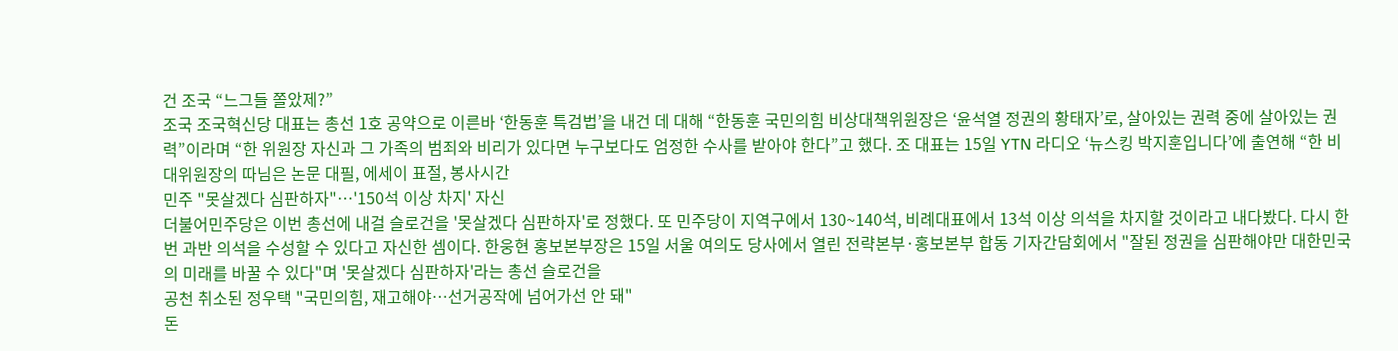건 조국 “느그들 쫄았제?”
조국 조국혁신당 대표는 총선 1호 공약으로 이른바 ‘한동훈 특검법’을 내건 데 대해 “한동훈 국민의힘 비상대책위원장은 ‘윤석열 정권의 황태자’로, 살아있는 권력 중에 살아있는 권력”이라며 “한 위원장 자신과 그 가족의 범죄와 비리가 있다면 누구보다도 엄정한 수사를 받아야 한다”고 했다. 조 대표는 15일 YTN 라디오 ‘뉴스킹 박지훈입니다’에 출연해 “한 비대위원장의 따님은 논문 대필, 에세이 표절, 봉사시간
민주 "못살겠다 심판하자"…'150석 이상 차지' 자신
더불어민주당은 이번 총선에 내걸 슬로건을 '못살겠다 심판하자'로 정했다. 또 민주당이 지역구에서 130~140석, 비례대표에서 13석 이상 의석을 차지할 것이라고 내다봤다. 다시 한번 과반 의석을 수성할 수 있다고 자신한 셈이다. 한웅현 홍보본부장은 15일 서울 여의도 당사에서 열린 전략본부·홍보본부 합동 기자간담회에서 "잘된 정권을 심판해야만 대한민국의 미래를 바꿀 수 있다"며 '못살겠다 심판하자'라는 총선 슬로건을
공천 취소된 정우택 "국민의힘, 재고해야…선거공작에 넘어가선 안 돼"
돈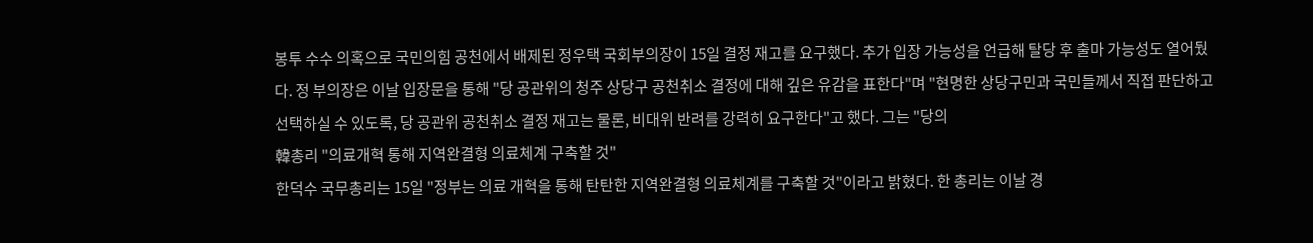봉투 수수 의혹으로 국민의힘 공천에서 배제된 정우택 국회부의장이 15일 결정 재고를 요구했다. 추가 입장 가능성을 언급해 탈당 후 출마 가능성도 열어뒀다. 정 부의장은 이날 입장문을 통해 "당 공관위의 청주 상당구 공천취소 결정에 대해 깊은 유감을 표한다"며 "현명한 상당구민과 국민들께서 직접 판단하고 선택하실 수 있도록, 당 공관위 공천취소 결정 재고는 물론, 비대위 반려를 강력히 요구한다"고 했다. 그는 "당의
韓총리 "의료개혁 통해 지역완결형 의료체계 구축할 것"
한덕수 국무총리는 15일 "정부는 의료 개혁을 통해 탄탄한 지역완결형 의료체계를 구축할 것"이라고 밝혔다. 한 총리는 이날 경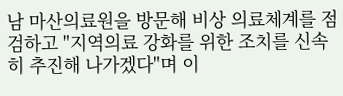남 마산의료원을 방문해 비상 의료체계를 점검하고 "지역의료 강화를 위한 조치를 신속히 추진해 나가겠다"며 이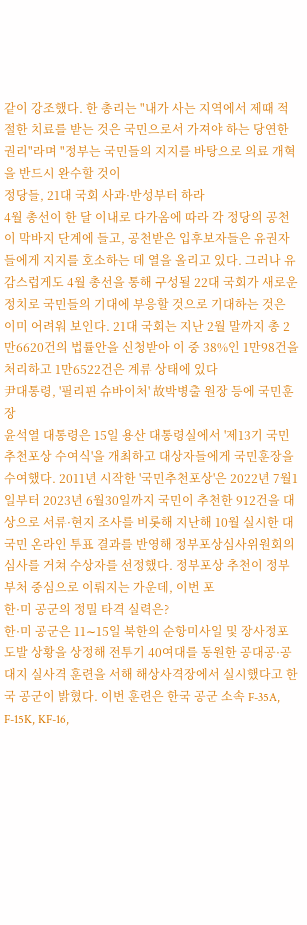같이 강조했다. 한 총리는 "내가 사는 지역에서 제때 적절한 치료를 받는 것은 국민으로서 가져야 하는 당연한 권리"라며 "정부는 국민들의 지지를 바탕으로 의료 개혁을 반드시 완수할 것이
정당들, 21대 국회 사과·반성부터 하라
4월 총선이 한 달 이내로 다가옴에 따라 각 정당의 공천이 막바지 단계에 들고, 공천받은 입후보자들은 유권자들에게 지지를 호소하는 데 열을 올리고 있다. 그러나 유감스럽게도 4월 총선을 통해 구성될 22대 국회가 새로운 정치로 국민들의 기대에 부응할 것으로 기대하는 것은 이미 어려워 보인다. 21대 국회는 지난 2월 말까지 총 2만6620건의 법률안을 신청받아 이 중 38%인 1만98건을 처리하고 1만6522건은 계류 상태에 있다
尹대통령, '필리핀 슈바이처' 故박병출 원장 등에 국민훈장
윤석열 대통령은 15일 용산 대통령실에서 '제13기 국민추천포상 수여식'을 개최하고 대상자들에게 국민훈장을 수여했다. 2011년 시작한 '국민추천포상'은 2022년 7월1일부터 2023년 6월30일까지 국민이 추천한 912건을 대상으로 서류·현지 조사를 비롯해 지난해 10월 실시한 대국민 온라인 투표 결과를 반영해 정부포상심사위원회의 심사를 거쳐 수상자를 선정했다. 정부포상 추천이 정부부처 중심으로 이뤄지는 가운데, 이번 포
한·미 공군의 정밀 타격 실력은?
한·미 공군은 11∼15일 북한의 순항미사일 및 장사정포 도발 상황을 상정해 전투기 40여대를 동원한 공대공·공대지 실사격 훈련을 서해 해상사격장에서 실시했다고 한국 공군이 밝혔다. 이번 훈련은 한국 공군 소속 F-35A, F-15K, KF-16,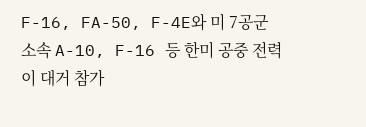F-16, FA-50, F-4E와 미 7공군 소속 A-10, F-16 등 한미 공중 전력이 대거 참가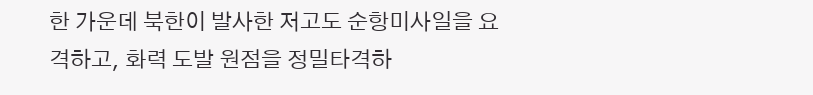한 가운데 북한이 발사한 저고도 순항미사일을 요격하고, 화력 도발 원점을 정밀타격하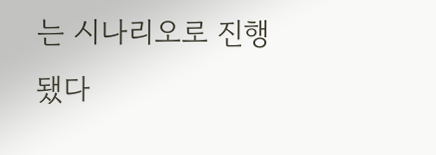는 시나리오로 진행됐다